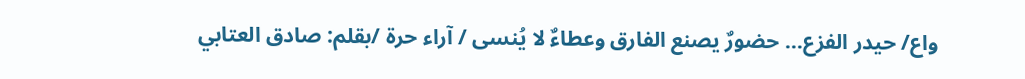واع/ حيدر الفزع… حضورٌ يصنع الفارق وعطاءٌ لا يُنسى / آراء حرة /بقلم: صادق العتابي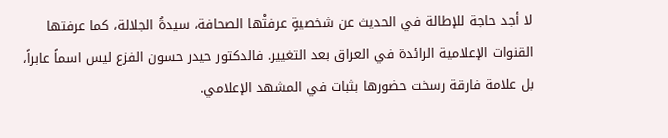لا أجد حاجة للإطالة في الحديث عن شخصيةٍ عرفتْها الصحافة، سيدةُ الجلالة، كما عرفتها القنوات الإعلامية الرائدة في العراق بعد التغيير. فالدكتور حيدر حسون الفزع ليس اسماً عابراً، بل علامة فارقة رسخت حضورها بثبات في المشهد الإعلامي.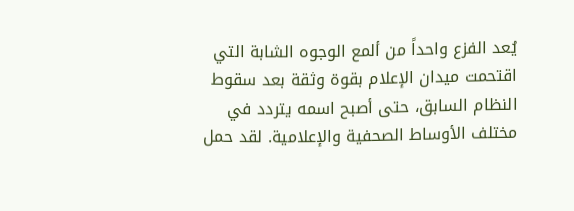يُعد الفزع واحداً من ألمع الوجوه الشابة التي اقتحمت ميدان الإعلام بقوة وثقة بعد سقوط النظام السابق، حتى أصبح اسمه يتردد في مختلف الأوساط الصحفية والإعلامية. لقد حمل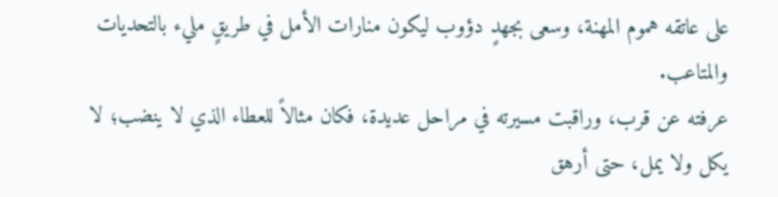على عاتقه هموم المهنة، وسعى بجهدٍ دؤوب ليكون منارات الأمل في طريقٍ مليء بالتحديات والمتاعب.
عرفته عن قرب، وراقبت مسيرته في مراحل عديدة، فكان مثالاً للعطاء الذي لا ينضب؛ لا يكل ولا يمل، حتى أرهق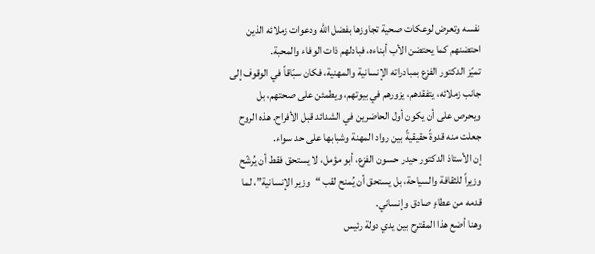نفسه وتعرض لوعكات صحية تجاوزها بفضل الله ودعوات زملائه الذين احتضنهم كما يحتضن الأب أبناءه، فبادلهم ذات الوفاء والمحبة.
تميّز الدكتور الفزع بمبادراته الإنسانية والمهنية، فكان سبّاقاً في الوقوف إلى جانب زملائه، يتفقدهم، يزورهم في بيوتهم، ويطمئن على صحتهم، بل ويحرص على أن يكون أول الحاضرين في الشدائد قبل الأفراح. هذه الروح جعلت منه قدوةً حقيقيةً بين رواد المهنة وشبابها على حد سواء.
إن الأستاذ الدكتور حيدر حسون الفزع، أبو مؤمل، لا يستحق فقط أن يُرشّح وزيراً للثقافة والسياحة، بل يستحق أن يُمنح لقب “وزير الإنسانية”، لما قدمه من عطاءٍ صادق وإنساني.
وهنا أضع هذا المقترح بين يدي دولة رئيس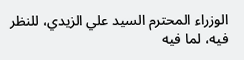الوزراء المحترم السيد علي الزيدي، للنظر فيه، لما فيه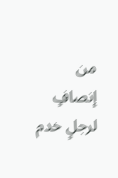من إنصافٍ لرجلٍ خدم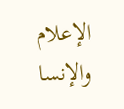الإعلام والإنسا